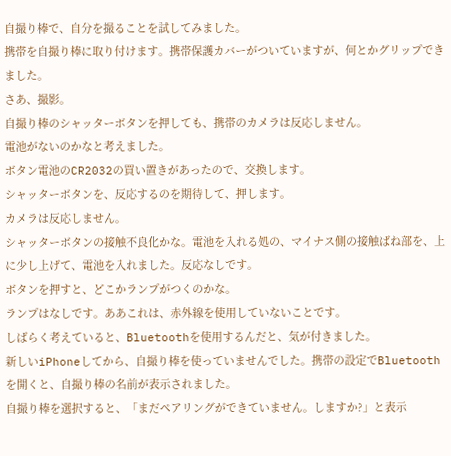自撮り棒で、自分を撮ることを試してみました。
携帯を自撮り棒に取り付けます。携帯保護カバーがついていますが、何とかグリップできました。
さあ、撮影。
自撮り棒のシャッターボタンを押しても、携帯のカメラは反応しません。
電池がないのかなと考えました。
ボタン電池のCR2032の買い置きがあったので、交換します。
シャッターボタンを、反応するのを期待して、押します。
カメラは反応しません。
シャッターボタンの接触不良化かな。電池を入れる処の、マイナス側の接触ばね部を、上に少し上げて、電池を入れました。反応なしです。
ボタンを押すと、どこかランプがつくのかな。
ランプはなしです。ああこれは、赤外線を使用していないことです。
しばらく考えていると、Bluetoothを使用するんだと、気が付きました。
新しいiPhoneしてから、自撮り棒を使っていませんでした。携帯の設定でBluetoothを開くと、自撮り棒の名前が表示されました。
自撮り棒を選択すると、「まだペアリングができていません。しますか?」と表示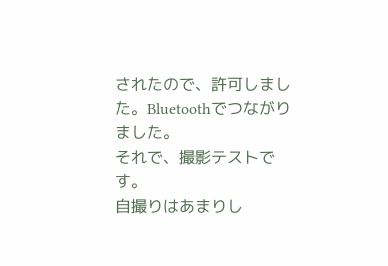されたので、許可しました。Bluetoothでつながりました。
それで、撮影テストです。
自撮りはあまりし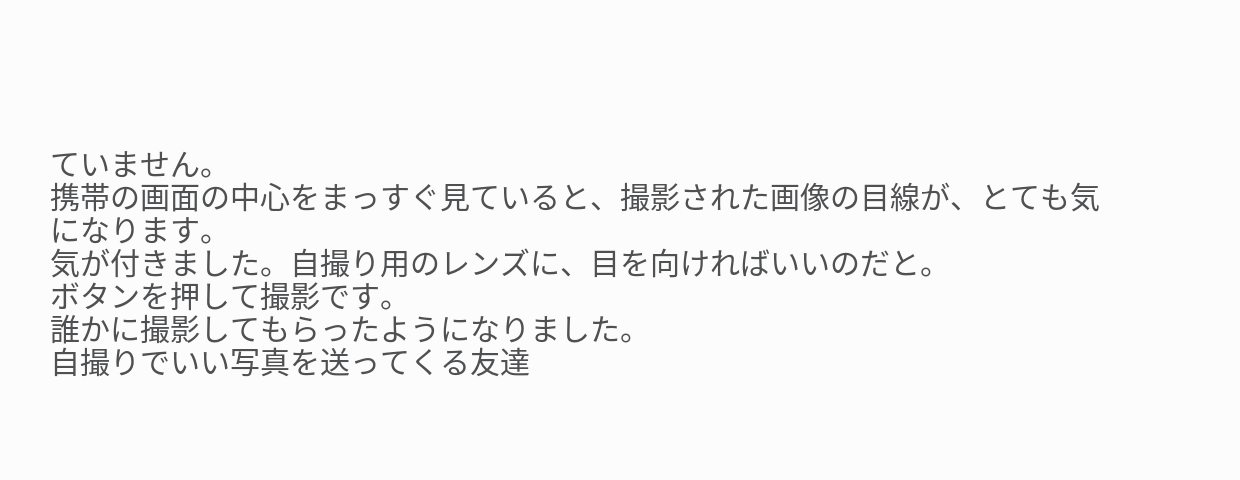ていません。
携帯の画面の中心をまっすぐ見ていると、撮影された画像の目線が、とても気になります。
気が付きました。自撮り用のレンズに、目を向ければいいのだと。
ボタンを押して撮影です。
誰かに撮影してもらったようになりました。
自撮りでいい写真を送ってくる友達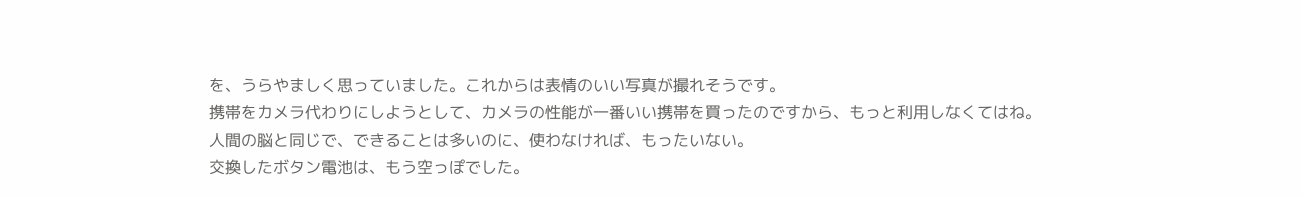を、うらやましく思っていました。これからは表情のいい写真が撮れそうです。
携帯をカメラ代わりにしようとして、カメラの性能が一番いい携帯を買ったのですから、もっと利用しなくてはね。
人間の脳と同じで、できることは多いのに、使わなければ、もったいない。
交換したボタン電池は、もう空っぽでした。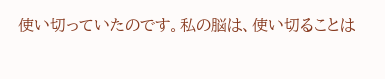使い切っていたのです。私の脳は、使い切ることは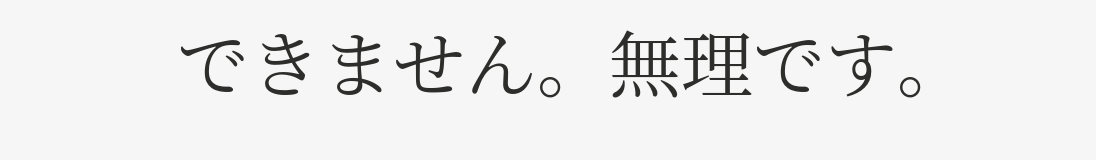できません。無理です。